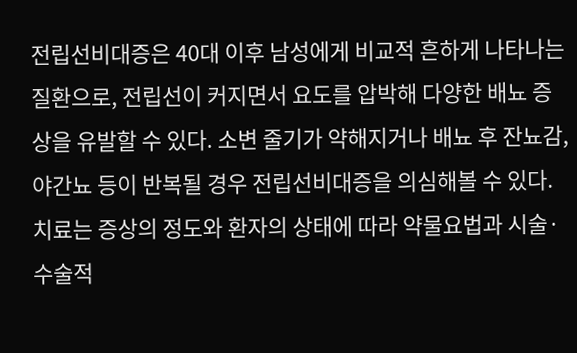전립선비대증은 40대 이후 남성에게 비교적 흔하게 나타나는 질환으로, 전립선이 커지면서 요도를 압박해 다양한 배뇨 증상을 유발할 수 있다. 소변 줄기가 약해지거나 배뇨 후 잔뇨감, 야간뇨 등이 반복될 경우 전립선비대증을 의심해볼 수 있다.
치료는 증상의 정도와 환자의 상태에 따라 약물요법과 시술·수술적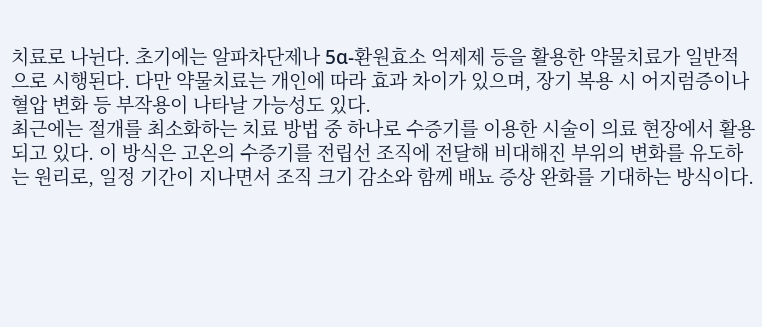치료로 나뉜다. 초기에는 알파차단제나 5α-환원효소 억제제 등을 활용한 약물치료가 일반적으로 시행된다. 다만 약물치료는 개인에 따라 효과 차이가 있으며, 장기 복용 시 어지럼증이나 혈압 변화 등 부작용이 나타날 가능성도 있다.
최근에는 절개를 최소화하는 치료 방법 중 하나로 수증기를 이용한 시술이 의료 현장에서 활용되고 있다. 이 방식은 고온의 수증기를 전립선 조직에 전달해 비대해진 부위의 변화를 유도하는 원리로, 일정 기간이 지나면서 조직 크기 감소와 함께 배뇨 증상 완화를 기대하는 방식이다.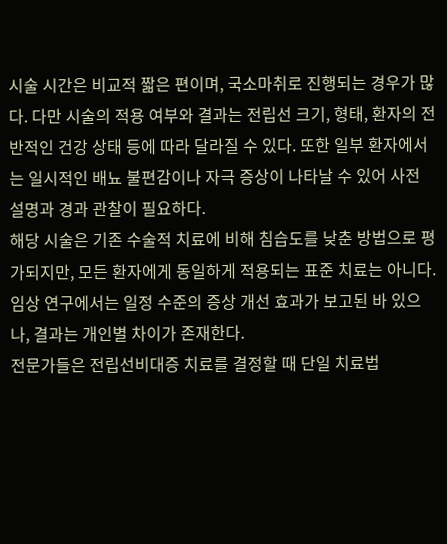시술 시간은 비교적 짧은 편이며, 국소마취로 진행되는 경우가 많다. 다만 시술의 적용 여부와 결과는 전립선 크기, 형태, 환자의 전반적인 건강 상태 등에 따라 달라질 수 있다. 또한 일부 환자에서는 일시적인 배뇨 불편감이나 자극 증상이 나타날 수 있어 사전 설명과 경과 관찰이 필요하다.
해당 시술은 기존 수술적 치료에 비해 침습도를 낮춘 방법으로 평가되지만, 모든 환자에게 동일하게 적용되는 표준 치료는 아니다. 임상 연구에서는 일정 수준의 증상 개선 효과가 보고된 바 있으나, 결과는 개인별 차이가 존재한다.
전문가들은 전립선비대증 치료를 결정할 때 단일 치료법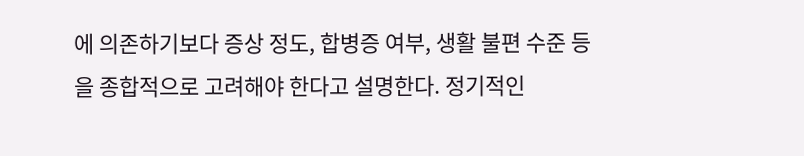에 의존하기보다 증상 정도, 합병증 여부, 생활 불편 수준 등을 종합적으로 고려해야 한다고 설명한다. 정기적인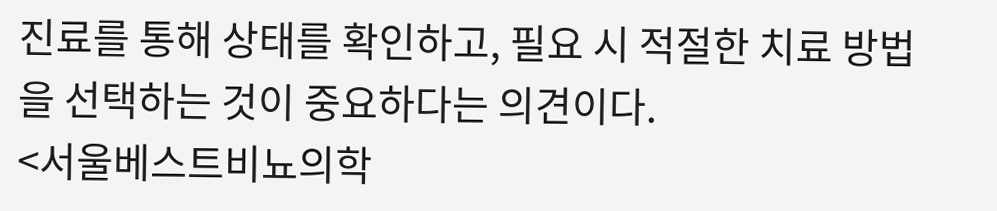진료를 통해 상태를 확인하고, 필요 시 적절한 치료 방법을 선택하는 것이 중요하다는 의견이다.
<서울베스트비뇨의학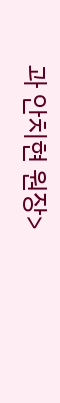과 안치현 원장>